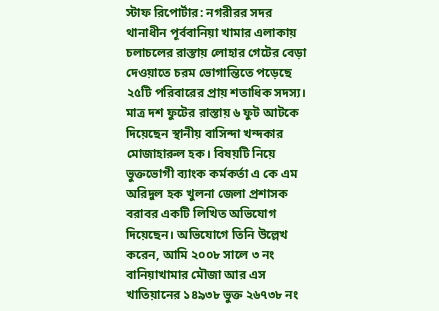স্টাফ রিপোর্টার: নগরীরর সদর থানাধীন পূর্ববানিয়া খামার এলাকায় চলাচলের রাস্তায় লোহার গেটের বেড়া দেওয়াতে চরম ভোগান্তিতে পড়েছে ২৫টি পরিবারের প্রায় শতাধিক সদস্য। মাত্র দশ ফুটের রাস্তায় ৬ ফুট আটকে দিয়েছেন স্থানীয় বাসিন্দা খন্দকার মোজাহারুল হক। বিষয়টি নিয়ে ভুক্তভোগী ব্যাংক কর্মকর্তা এ কে এম অরিদুল হক খুলনা জেলা প্রশাসক বরাবর একটি লিখিত অভিযোগ দিয়েছেন। অভিযোগে তিনি উল্লেখ করেন, আমি ২০০৮ সালে ৩ নং বানিয়াখামার মৌজা আর এস খাতিয়ানের ১৪৯৩৮ ভুক্ত ২৬৭৩৮ নং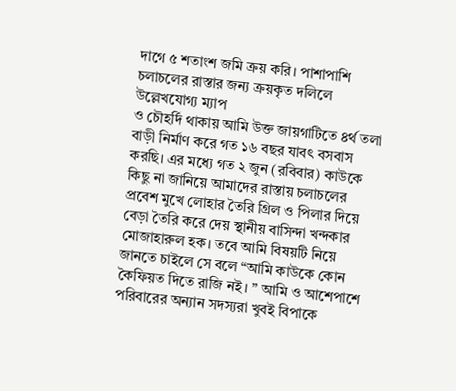দাগে ৫ শতাংশ জমি ক্রয় করি। পাশাপাশি চলাচলের রাস্তার জন্য ক্রয়কৃত দলিলে উল্লেখযোগ্য ম্যাপ
ও চৌহর্দি থাকায় আমি উক্ত জায়গাটিতে ৪র্থ তলা বাড়ী নির্মাণ করে গত ১৬ বছর যাবৎ বসবাস করছি। এর মধ্যে গত ২ জুন (রবিবার) কাউকে কিছু না জানিয়ে আমাদের রাস্তায় চলাচলের প্রবেশ মুখে লোহার তৈরি গ্রিল ও পিলার দিয়ে বেড়া তৈরি করে দেয় স্থানীয় বাসিন্দা খন্দকার মোজাহারুল হক। তবে আমি বিষয়টি নিয়ে জানতে চাইলে সে বলে “আমি কাউকে কোন কৈফিয়ত দিতে রাজি নই। ” আমি ও আশেপাশে পরিবারের অন্যান সদস্যরা খুবই বিপাকে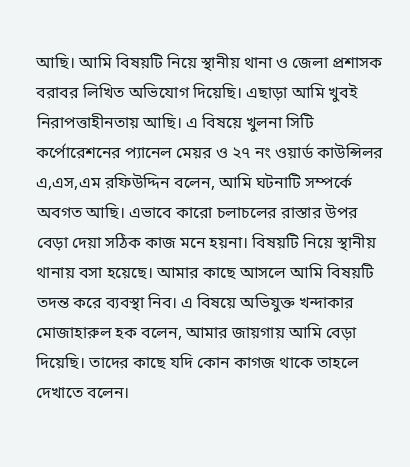আছি। আমি বিষয়টি নিয়ে স্থানীয় থানা ও জেলা প্রশাসক বরাবর লিখিত অভিযোগ দিয়েছি। এছাড়া আমি খুবই নিরাপত্তাহীনতায় আছি। এ বিষয়ে খুলনা সিটি কর্পোরেশনের প্যানেল মেয়র ও ২৭ নং ওয়ার্ড কাউন্সিলর এ,এস,এম রফিউদ্দিন বলেন, আমি ঘটনাটি সম্পর্কে অবগত আছি। এভাবে কারো চলাচলের রাস্তার উপর বেড়া দেয়া সঠিক কাজ মনে হয়না। বিষয়টি নিয়ে স্থানীয় থানায় বসা হয়েছে। আমার কাছে আসলে আমি বিষয়টি তদন্ত করে ব্যবস্থা নিব। এ বিষয়ে অভিযুক্ত খন্দাকার মোজাহারুল হক বলেন, আমার জায়গায় আমি বেড়া দিয়েছি। তাদের কাছে যদি কোন কাগজ থাকে তাহলে দেখাতে বলেন।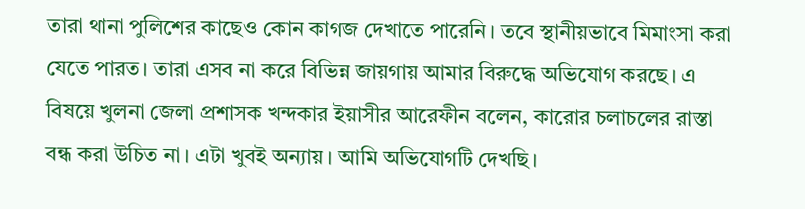তারা থানা পুলিশের কাছেও কোন কাগজ দেখাতে পারেনি। তবে স্থানীয়ভাবে মিমাংসা করা যেতে পারত। তারা এসব না করে বিভিন্ন জায়গায় আমার বিরুদ্ধে অভিযোগ করছে। এ বিষয়ে খুলনা জেলা প্রশাসক খন্দকার ইয়াসীর আরেফীন বলেন, কারোর চলাচলের রাস্তা বন্ধ করা উচিত না। এটা খুবই অন্যায়। আমি অভিযোগটি দেখছি।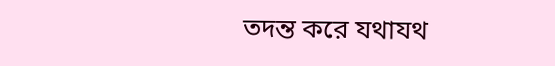তদন্ত করে যথাযথ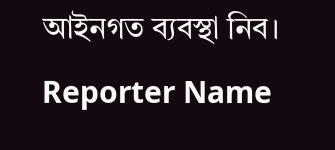আইনগত ব্যবস্থা নিব।
Reporter Name